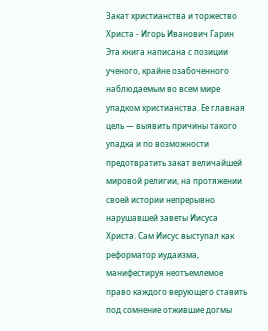Закат христианства и торжество Христа - Игорь Иванович Гарин
Эта книга написана с позиции ученого, крайне озабоченного наблюдаемым во всем мире упадком христианства. Ее главная цель — выявить причины такого упадка и по возможности предотвратить закат величайшей мировой религии, на протяжении своей истории непрерывно нарушавшей заветы Иисуса Христа. Сам Иисус выступал как реформатор иудаизма, манифестируя неотъемлемое право каждого верующего ставить под сомнение отжившие догмы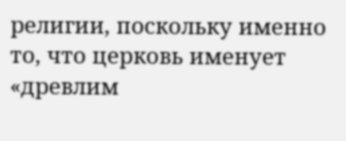религии, поскольку именно то, что церковь именует «древлим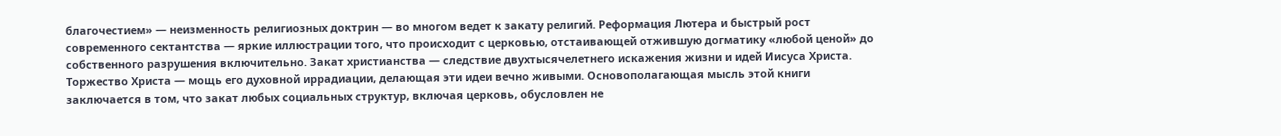благочестием» — неизменность религиозных доктрин — во многом ведет к закату религий. Реформация Лютера и быстрый рост современного сектантства — яркие иллюстрации того, что происходит с церковью, отстаивающей отжившую догматику «любой ценой» до собственного разрушения включительно. Закат христианства — следствие двухтысячелетнего искажения жизни и идей Иисуса Христа. Торжество Христа — мощь его духовной иррадиации, делающая эти идеи вечно живыми. Основополагающая мысль этой книги заключается в том, что закат любых социальных структур, включая церковь, обусловлен не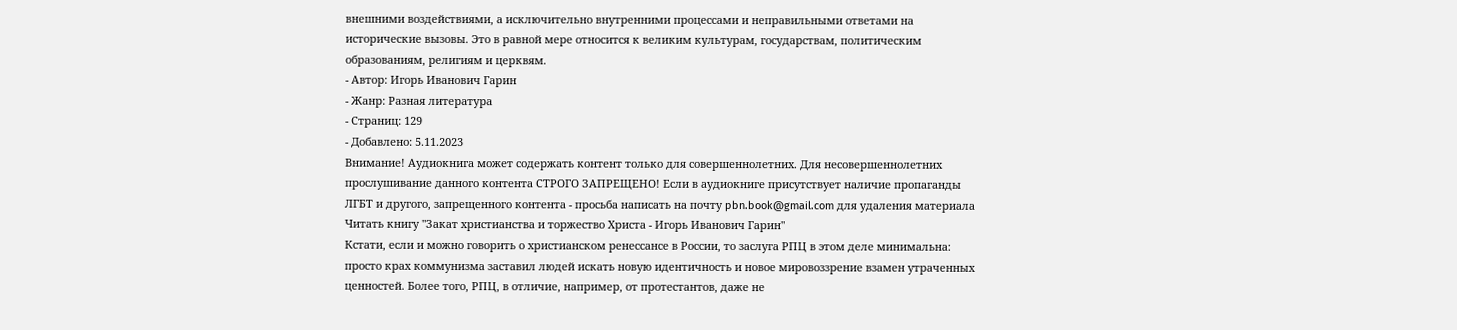внешними воздействиями, а исключительно внутренними процессами и неправильными ответами на исторические вызовы. Это в равной мере относится к великим культурам, государствам, политическим образованиям, религиям и церквям.
- Автор: Игорь Иванович Гарин
- Жанр: Разная литература
- Страниц: 129
- Добавлено: 5.11.2023
Внимание! Аудиокнига может содержать контент только для совершеннолетних. Для несовершеннолетних прослушивание данного контента СТРОГО ЗАПРЕЩЕНО! Если в аудиокниге присутствует наличие пропаганды ЛГБТ и другого, запрещенного контента - просьба написать на почту pbn.book@gmail.com для удаления материала
Читать книгу "Закат христианства и торжество Христа - Игорь Иванович Гарин"
Кстати, если и можно говорить о христианском ренессансе в России, то заслуга РПЦ в этом деле минимальна: просто крах коммунизма заставил людей искать новую идентичность и новое мировоззрение взамен утраченных ценностей. Более того, РПЦ, в отличие, например, от протестантов, даже не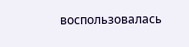воспользовалась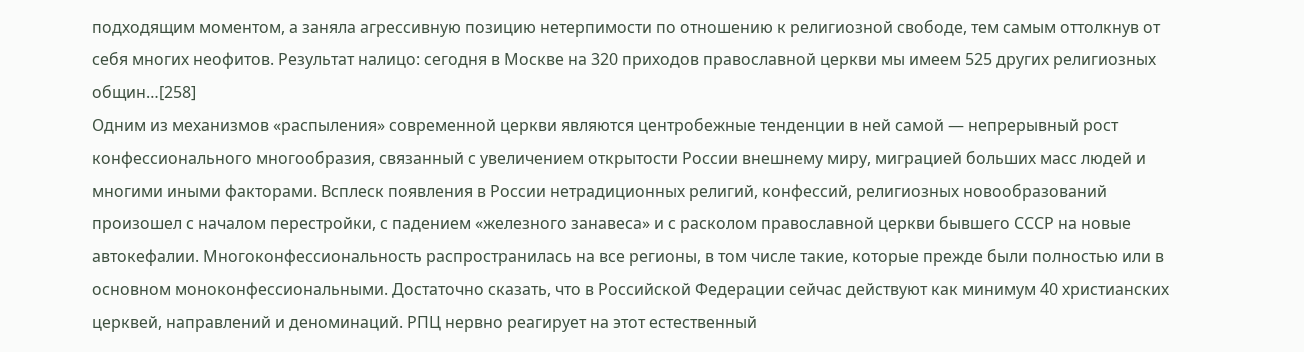подходящим моментом, а заняла агрессивную позицию нетерпимости по отношению к религиозной свободе, тем самым оттолкнув от себя многих неофитов. Результат налицо: сегодня в Москве на 320 приходов православной церкви мы имеем 525 других религиозных общин…[258]
Одним из механизмов «распыления» современной церкви являются центробежные тенденции в ней самой — непрерывный рост конфессионального многообразия, связанный с увеличением открытости России внешнему миру, миграцией больших масс людей и многими иными факторами. Всплеск появления в России нетрадиционных религий, конфессий, религиозных новообразований произошел с началом перестройки, с падением «железного занавеса» и с расколом православной церкви бывшего СССР на новые автокефалии. Многоконфессиональность распространилась на все регионы, в том числе такие, которые прежде были полностью или в основном моноконфессиональными. Достаточно сказать, что в Российской Федерации сейчас действуют как минимум 40 христианских церквей, направлений и деноминаций. РПЦ нервно реагирует на этот естественный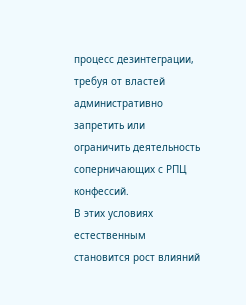процесс дезинтеграции, требуя от властей административно запретить или ограничить деятельность соперничающих с РПЦ конфессий.
В этих условиях естественным становится рост влияний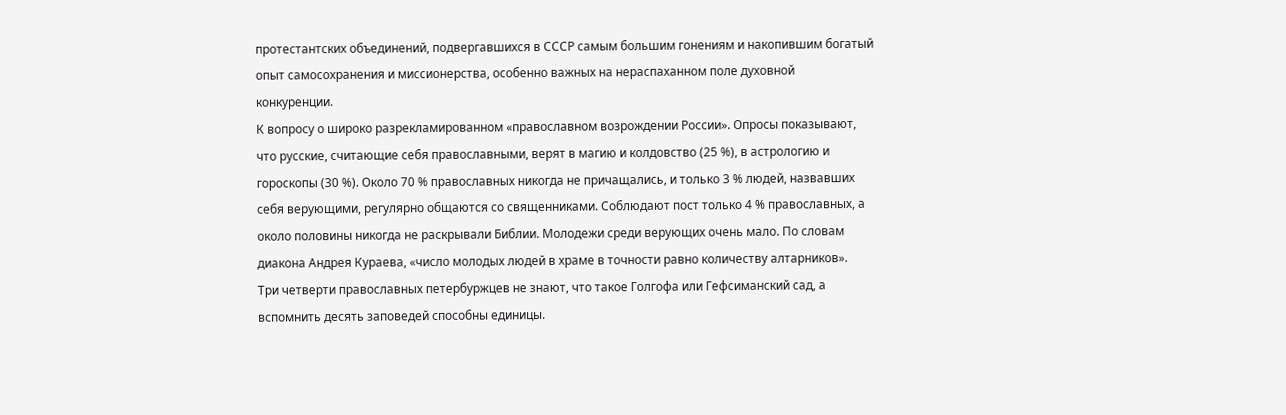протестантских объединений, подвергавшихся в СССР самым большим гонениям и накопившим богатый опыт самосохранения и миссионерства, особенно важных на нераспаханном поле духовной конкуренции.
К вопросу о широко разрекламированном «православном возрождении России». Опросы показывают, что русские, считающие себя православными, верят в магию и колдовство (25 %), в астрологию и гороскопы (30 %). Около 70 % православных никогда не причащались, и только 3 % людей, назвавших себя верующими, регулярно общаются со священниками. Соблюдают пост только 4 % православных, а около половины никогда не раскрывали Библии. Молодежи среди верующих очень мало. По словам диакона Андрея Кураева, «число молодых людей в храме в точности равно количеству алтарников».
Три четверти православных петербуржцев не знают, что такое Голгофа или Гефсиманский сад, а вспомнить десять заповедей способны единицы.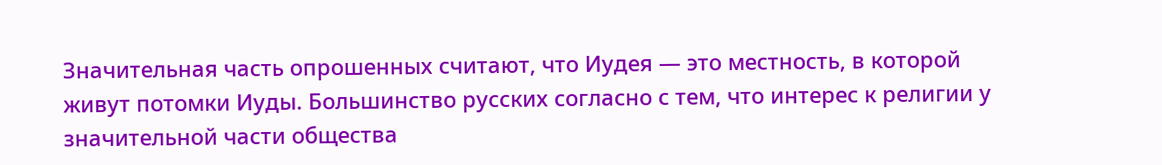Значительная часть опрошенных считают, что Иудея — это местность, в которой живут потомки Иуды. Большинство русских согласно с тем, что интерес к религии у значительной части общества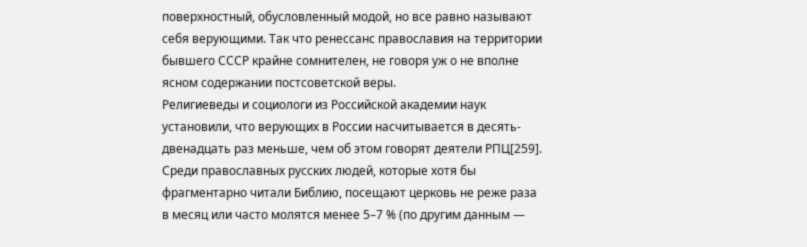поверхностный, обусловленный модой, но все равно называют себя верующими. Так что ренессанс православия на территории бывшего СССР крайне сомнителен, не говоря уж о не вполне ясном содержании постсоветской веры.
Религиеведы и социологи из Российской академии наук установили, что верующих в России насчитывается в десять-двенадцать раз меньше, чем об этом говорят деятели РПЦ[259]. Среди православных русских людей, которые хотя бы фрагментарно читали Библию, посещают церковь не реже раза в месяц или часто молятся менее 5–7 % (по другим данным —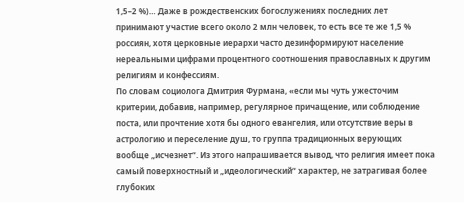1,5–2 %)… Даже в рождественских богослужениях последних лет принимают участие всего около 2 млн человек, то есть все те же 1,5 % россиян, хотя церковные иерархи часто дезинформируют население нереальными цифрами процентного соотношения православных к другим религиям и конфессиям.
По словам социолога Дмитрия Фурмана, «если мы чуть ужесточим критерии, добавив, например, регулярное причащение, или соблюдение поста, или прочтение хотя бы одного евангелия, или отсутствие веры в астрологию и переселение душ, то группа традиционных верующих вообще „исчезнет“. Из этого напрашивается вывод, что религия имеет пока самый поверхностный и „идеологический“ характер, не затрагивая более глубоких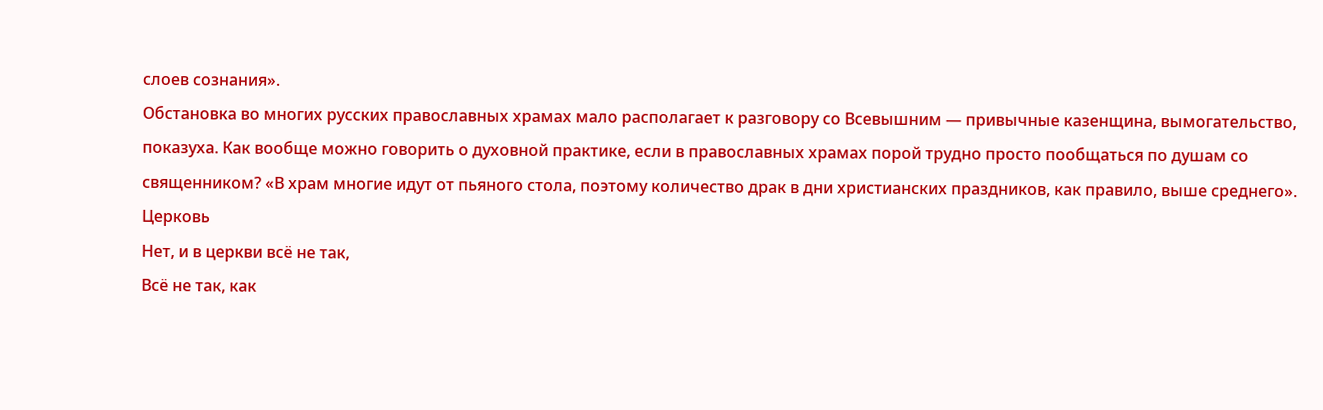слоев сознания».
Обстановка во многих русских православных храмах мало располагает к разговору со Всевышним — привычные казенщина, вымогательство, показуха. Как вообще можно говорить о духовной практике, если в православных храмах порой трудно просто пообщаться по душам со священником? «В храм многие идут от пьяного стола, поэтому количество драк в дни христианских праздников, как правило, выше среднего».
Церковь
Нет, и в церкви всё не так,
Всё не так, как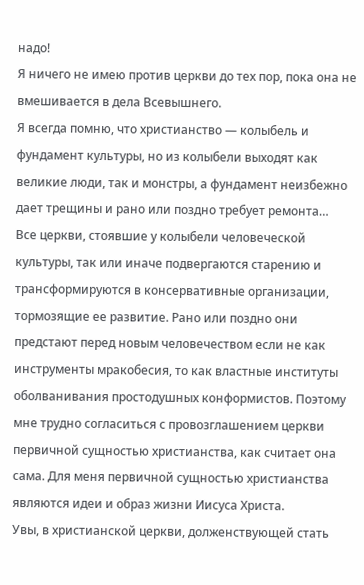надо!
Я ничего не имею против церкви до тех пор, пока она не вмешивается в дела Всевышнего.
Я всегда помню, что христианство — колыбель и фундамент культуры, но из колыбели выходят как великие люди, так и монстры, а фундамент неизбежно дает трещины и рано или поздно требует ремонта…
Все церкви, стоявшие у колыбели человеческой культуры, так или иначе подвергаются старению и трансформируются в консервативные организации, тормозящие ее развитие. Рано или поздно они предстают перед новым человечеством если не как инструменты мракобесия, то как властные институты оболванивания простодушных конформистов. Поэтому мне трудно согласиться с провозглашением церкви первичной сущностью христианства, как считает она сама. Для меня первичной сущностью христианства являются идеи и образ жизни Иисуса Христа.
Увы, в христианской церкви, долженствующей стать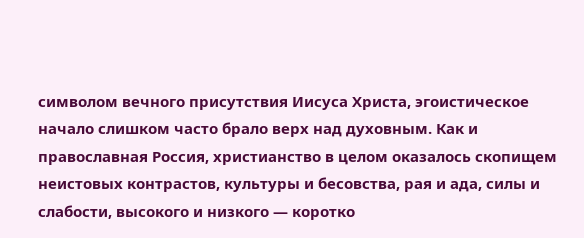символом вечного присутствия Иисуса Христа, эгоистическое начало слишком часто брало верх над духовным. Как и православная Россия, христианство в целом оказалось скопищем неистовых контрастов, культуры и бесовства, рая и ада, силы и слабости, высокого и низкого — коротко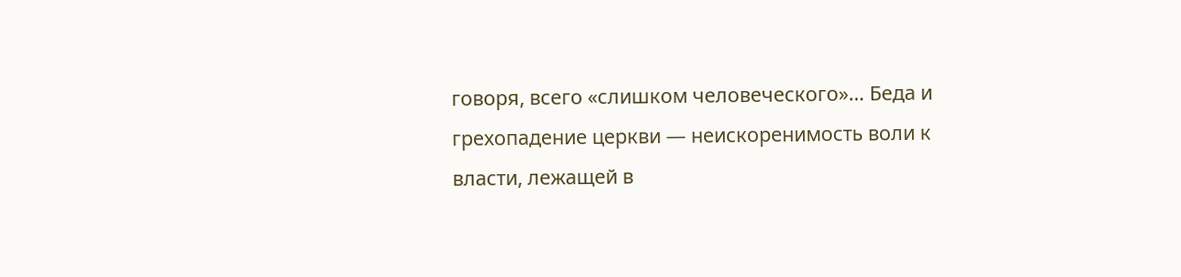говоря, всего «слишком человеческого»… Беда и грехопадение церкви — неискоренимость воли к власти, лежащей в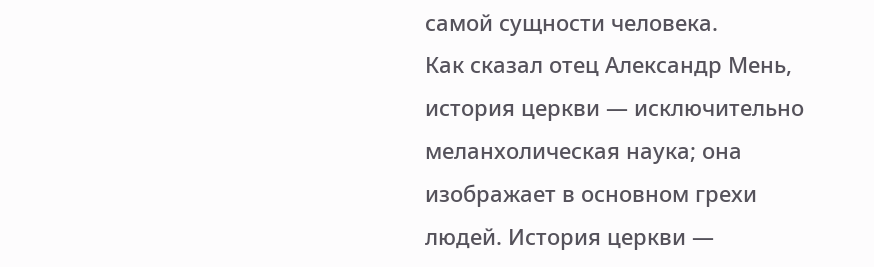самой сущности человека.
Как сказал отец Александр Мень, история церкви — исключительно меланхолическая наука; она изображает в основном грехи людей. История церкви —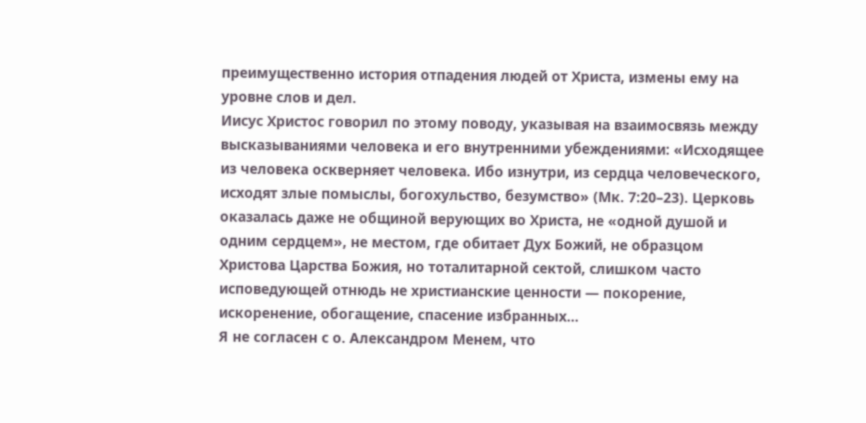преимущественно история отпадения людей от Христа, измены ему на уровне слов и дел.
Иисус Христос говорил по этому поводу, указывая на взаимосвязь между высказываниями человека и его внутренними убеждениями: «Исходящее из человека оскверняет человека. Ибо изнутри, из сердца человеческого, исходят злые помыслы, богохульство, безумство» (Мк. 7:20–23). Церковь оказалась даже не общиной верующих во Христа, не «одной душой и одним сердцем», не местом, где обитает Дух Божий, не образцом Христова Царства Божия, но тоталитарной сектой, слишком часто исповедующей отнюдь не христианские ценности — покорение, искоренение, обогащение, спасение избранных…
Я не согласен с о. Александром Менем, что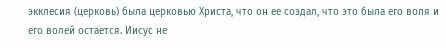экклесия (церковь) была церковью Христа, что он ее создал, что это была его воля и его волей остается. Иисус не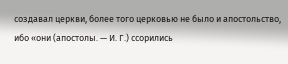создавал церкви, более того церковью не было и апостольство, ибо «они (апостолы. — И. Г.) ссорились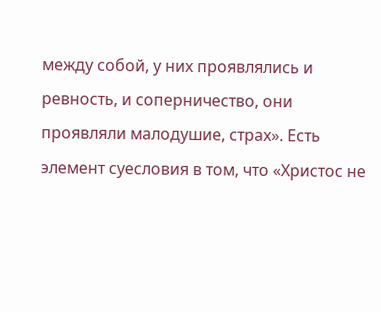между собой, у них проявлялись и ревность, и соперничество, они проявляли малодушие, страх». Есть элемент суесловия в том, что «Христос не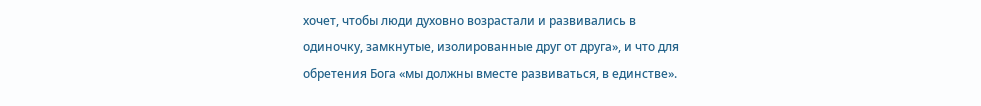хочет, чтобы люди духовно возрастали и развивались в одиночку, замкнутые, изолированные друг от друга», и что для обретения Бога «мы должны вместе развиваться, в единстве».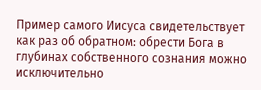Пример самого Иисуса свидетельствует как раз об обратном: обрести Бога в глубинах собственного сознания можно исключительно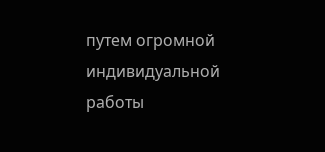путем огромной индивидуальной работы